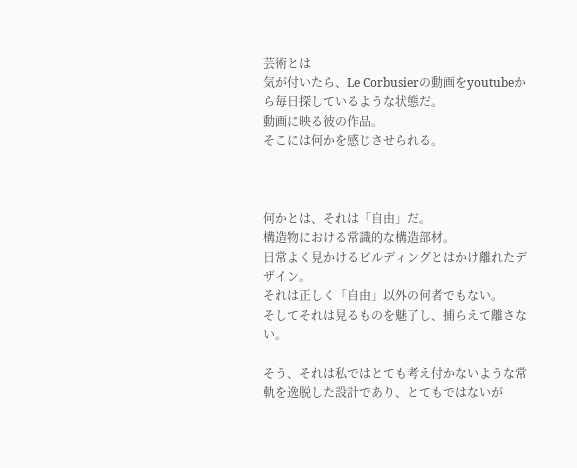芸術とは
気が付いたら、Le Corbusierの動画をyoutubeから毎日探しているような状態だ。
動画に映る彼の作品。
そこには何かを感じさせられる。



何かとは、それは「自由」だ。
構造物における常識的な構造部材。
日常よく見かけるビルディングとはかけ離れたデザイン。
それは正しく「自由」以外の何者でもない。
そしてそれは見るものを魅了し、捕らえて離さない。

そう、それは私ではとても考え付かないような常軌を逸脱した設計であり、とてもではないが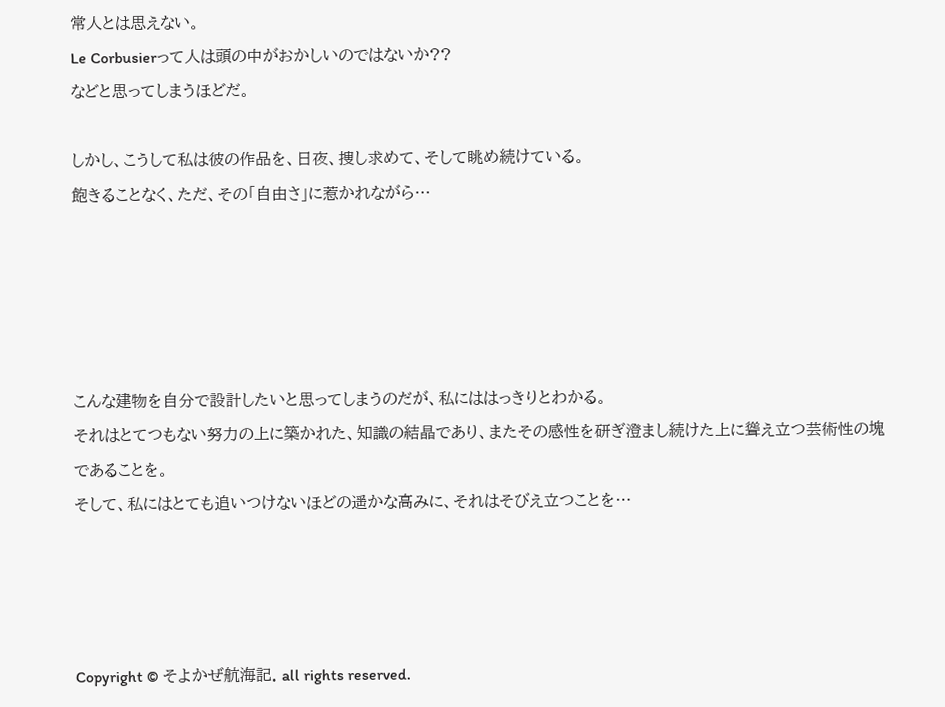常人とは思えない。
Le Corbusierって人は頭の中がおかしいのではないか??
などと思ってしまうほどだ。

しかし、こうして私は彼の作品を、日夜、捜し求めて、そして眺め続けている。
飽きることなく、ただ、その「自由さ」に惹かれながら…





こんな建物を自分で設計したいと思ってしまうのだが、私にははっきりとわかる。
それはとてつもない努力の上に築かれた、知識の結晶であり、またその感性を研ぎ澄まし続けた上に聳え立つ芸術性の塊であることを。
そして、私にはとても追いつけないほどの遥かな高みに、それはそびえ立つことを…




Copyright © そよかぜ航海記. all rights reserved.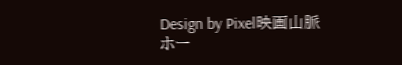Design by Pixel映画山脈
ホー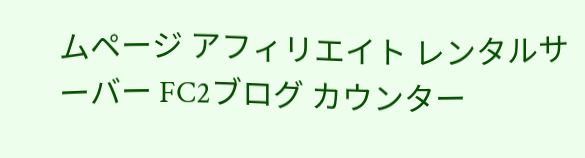ムページ アフィリエイト レンタルサーバー FC2ブログ カウンター